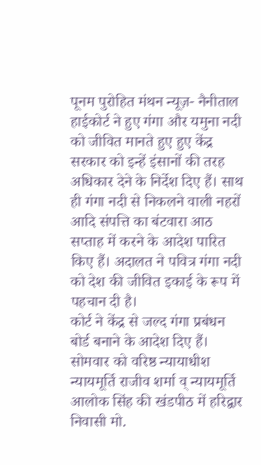पूनम पुरोहित मंथन न्यूज़- नैनीताल हाईकोर्ट ने हुए गंगा और यमुना नदी को जीवित मानते हुए हुए केंद्र सरकार को इन्हें इंसानों की तरह अधिकार देने के निर्देश दिए हैं। साथ ही गंगा नदी से निकलने वाली नहरों आदि संपत्ति का बंटवारा आठ सप्ताह में करने के आदेश पारित किए हैं। अदालत ने पवित्र गंगा नदी को देश की जीवित इकाई के रूप में पहचान दी है।
कोर्ट ने केंद्र से जल्द गंगा प्रबंधन बोर्ड बनाने के आदेश दिए हैं। सोमवार को वरिष्ठ न्यायाधीश न्यायमूर्ति राजीव शर्मा व् न्यायमूर्ति आलोक सिंह की खंडपीठ में हरिद्वार निवासी मो.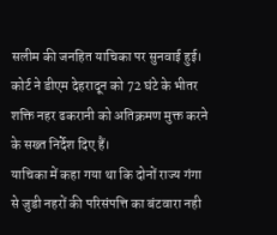सलीम की जनहित याचिका पर सुनवाई हुई। कोर्ट ने डीएम देहरादून को 72 घंटे के भीतर शक्ति नहर ढकरानी को अतिक्रमण मुक्त करने के सख्त निर्देश दिए हैं।
याचिका में कहा गया था कि दोनों राज्य गंगा से जुडी नहरों की परिसंपत्ति का बंटवारा नही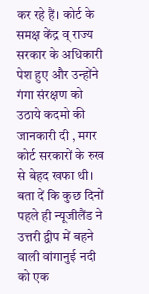कर रहे हैं। कोर्ट के समक्ष केंद्र व् राज्य सरकार के अधिकारी पेश हुए और उन्होंने गंगा संरक्षण को उठाये कदमो की जानकारी दी , मगर कोर्ट सरकारों के रुख से बेहद खफा थी।
बता दें कि कुछ दिनों पहले ही न्यूजीलैंड ने उत्तरी द्वीप में बहने वाली वांगानुई नदी को एक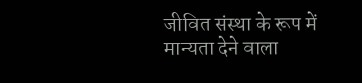जीवित संस्था के रूप में मान्यता देने वाला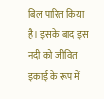बिल पारित किया है। इसके बाद इस नदी को जीवित इकाई के रूप में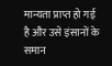मान्यता प्राप्त हो गई है और उसे इंसानों के समान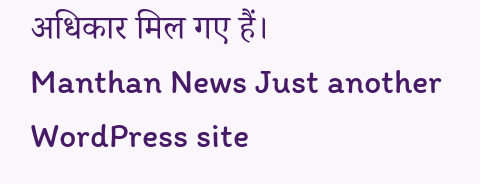अधिकार मिल गए हैं।
Manthan News Just another WordPress site